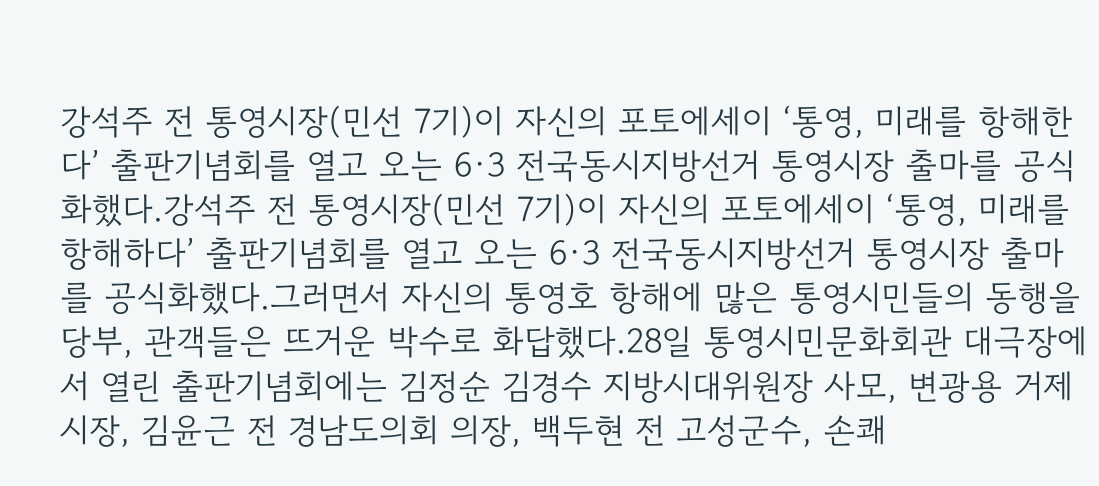강석주 전 통영시장(민선 7기)이 자신의 포토에세이 ‘통영, 미래를 항해한다’ 출판기념회를 열고 오는 6·3 전국동시지방선거 통영시장 출마를 공식화했다.강석주 전 통영시장(민선 7기)이 자신의 포토에세이 ‘통영, 미래를 항해하다’ 출판기념회를 열고 오는 6·3 전국동시지방선거 통영시장 출마를 공식화했다.그러면서 자신의 통영호 항해에 많은 통영시민들의 동행을 당부, 관객들은 뜨거운 박수로 화답했다.28일 통영시민문화회관 대극장에서 열린 출판기념회에는 김정순 김경수 지방시대위원장 사모, 변광용 거제시장, 김윤근 전 경남도의회 의장, 백두현 전 고성군수, 손쾌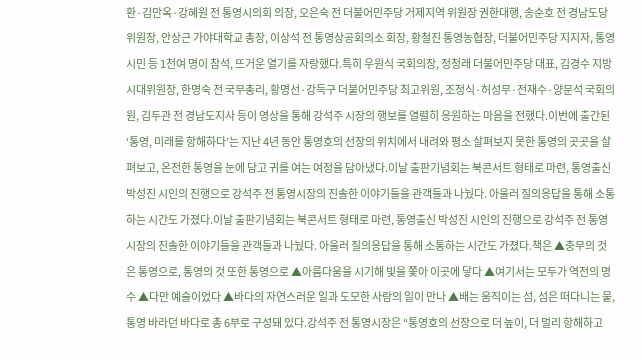환·김만옥·강혜원 전 통영시의회 의장, 오은숙 전 더불어민주당 거제지역 위원장 권한대행, 송순호 전 경남도당 위원장, 안상근 가야대학교 총장, 이상석 전 통영상공회의소 회장, 황철진 통영농협장, 더불어민주당 지지자, 통영시민 등 1천여 명이 참석, 뜨거운 열기를 자랑했다.특히 우원식 국회의장, 정청래 더불어민주당 대표, 김경수 지방시대위원장, 한명숙 전 국무총리, 황명선·강득구 더불어민주당 최고위원, 조정식·허성무·전재수·양문석 국회의원, 김두관 전 경남도지사 등이 영상을 통해 강석주 시장의 행보를 열렬히 응원하는 마음을 전했다.이번에 출간된 ‘통영, 미래를 항해하다’는 지난 4년 동안 통영호의 선장의 위치에서 내려와 평소 살펴보지 못한 통영의 곳곳을 살펴보고, 온전한 통영을 눈에 담고 귀를 여는 여정을 담아냈다.이날 출판기념회는 북콘서트 형태로 마련, 통영출신 박성진 시인의 진행으로 강석주 전 통영시장의 진솔한 이야기들을 관객들과 나눴다. 아울러 질의응답을 통해 소통하는 시간도 가졌다.이날 출판기념회는 북콘서트 형태로 마련, 통영출신 박성진 시인의 진행으로 강석주 전 통영시장의 진솔한 이야기들을 관객들과 나눴다. 아울러 질의응답을 통해 소통하는 시간도 가졌다.책은 ▲충무의 것은 통영으로, 통영의 것 또한 통영으로 ▲아름다움을 시기해 빛을 쫓아 이곳에 닿다 ▲여기서는 모두가 역전의 명수 ▲다만 예술이었다 ▲바다의 자연스러운 일과 도모한 사람의 일이 만나 ▲배는 움직이는 섬, 섬은 떠다니는 뭍, 통영 바라던 바다로 총 6부로 구성돼 있다.강석주 전 통영시장은 “통영호의 선장으로 더 높이, 더 멀리 항해하고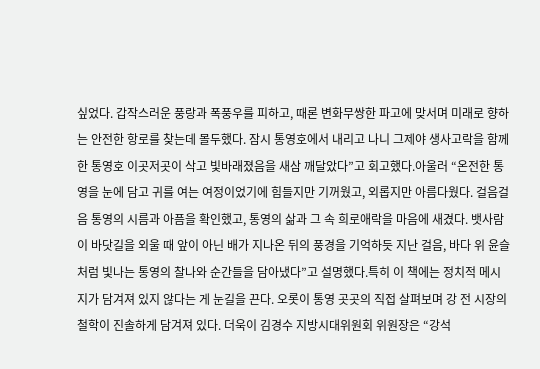싶었다. 갑작스러운 풍랑과 폭풍우를 피하고, 때론 변화무쌍한 파고에 맞서며 미래로 향하는 안전한 항로를 찾는데 몰두했다. 잠시 통영호에서 내리고 나니 그제야 생사고락을 함께한 통영호 이곳저곳이 삭고 빛바래졌음을 새삼 깨달았다”고 회고했다.아울러 “온전한 통영을 눈에 담고 귀를 여는 여정이었기에 힘들지만 기꺼웠고, 외롭지만 아름다웠다. 걸음걸음 통영의 시름과 아픔을 확인했고, 통영의 삶과 그 속 희로애락을 마음에 새겼다. 뱃사람이 바닷길을 외울 때 앞이 아닌 배가 지나온 뒤의 풍경을 기억하듯 지난 걸음, 바다 위 윤슬처럼 빛나는 통영의 찰나와 순간들을 담아냈다”고 설명했다.특히 이 책에는 정치적 메시지가 담겨져 있지 않다는 게 눈길을 끈다. 오롯이 통영 곳곳의 직접 살펴보며 강 전 시장의 철학이 진솔하게 담겨져 있다. 더욱이 김경수 지방시대위원회 위원장은 “강석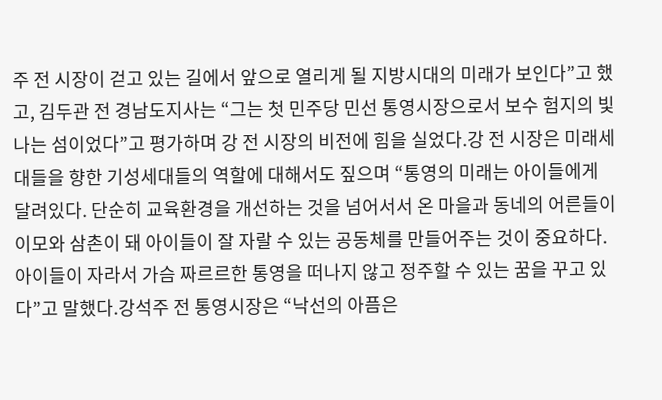주 전 시장이 걷고 있는 길에서 앞으로 열리게 될 지방시대의 미래가 보인다”고 했고, 김두관 전 경남도지사는 “그는 첫 민주당 민선 통영시장으로서 보수 험지의 빛나는 섬이었다”고 평가하며 강 전 시장의 비전에 힘을 실었다.강 전 시장은 미래세대들을 향한 기성세대들의 역할에 대해서도 짚으며 “통영의 미래는 아이들에게 달려있다. 단순히 교육환경을 개선하는 것을 넘어서서 온 마을과 동네의 어른들이 이모와 삼촌이 돼 아이들이 잘 자랄 수 있는 공동체를 만들어주는 것이 중요하다. 아이들이 자라서 가슴 짜르르한 통영을 떠나지 않고 정주할 수 있는 꿈을 꾸고 있다”고 말했다.강석주 전 통영시장은 “낙선의 아픔은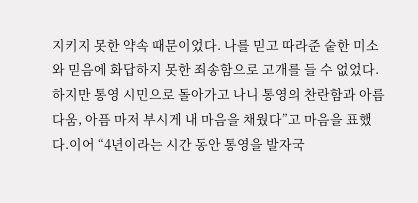지키지 못한 약속 때문이었다. 나를 믿고 따라준 숱한 미소와 믿음에 화답하지 못한 죄송함으로 고개를 들 수 없었다. 하지만 통영 시민으로 돌아가고 나니 통영의 찬란함과 아름다움, 아픔 마저 부시게 내 마음을 채웠다”고 마음을 표했다.이어 “4년이라는 시간 동안 통영을 발자국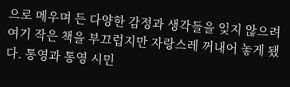으로 메우며 든 다양한 감정과 생각들을 잊지 않으려 여기 작은 책을 부끄럽지만 자랑스레 꺼내어 놓게 됐다. 통영과 통영 시민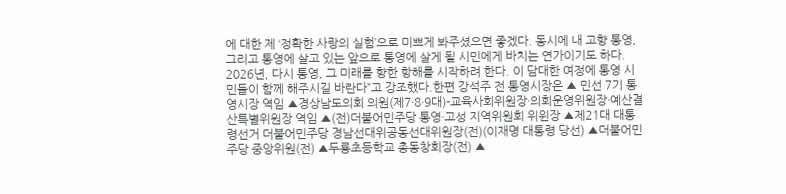에 대한 제 ‘정확한 사랑의 실험’으로 미쁘게 봐주셨으면 좋겠다. 동시에 내 고향 통영, 그리고 통영에 살고 있는 앞으로 통영에 살게 될 시민에게 바치는 연가이기도 하다. 2026년, 다시 통영, 그 미래를 향한 항해를 시작하려 한다. 이 담대한 여정에 통영 시민들이 함께 해주시길 바란다”고 강조했다.한편 강석주 전 통영시장은 ▲ 민선 7기 통영시장 역임 ▲경상남도의회 의원(제7·8·9대)-교육사회위원장·의회운영위원장·예산결산특별위원장 역임 ▲(전)더불어민주당 통영·고성 지역위원회 위윈장 ▲제21대 대통령선거 더불어민주당 경남선대위공동선대위원장(전)(이재명 대통령 당선) ▲더불어민주당 중앙위원(전) ▲두룡초등학교 총동창회장(전) ▲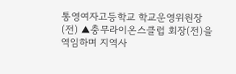통영여자고등학교 학교운영위원장(전) ▲충무라이온스클럽 회장(전)을 역임하며 지역사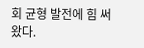회 균형 발전에 힘 써왔다.